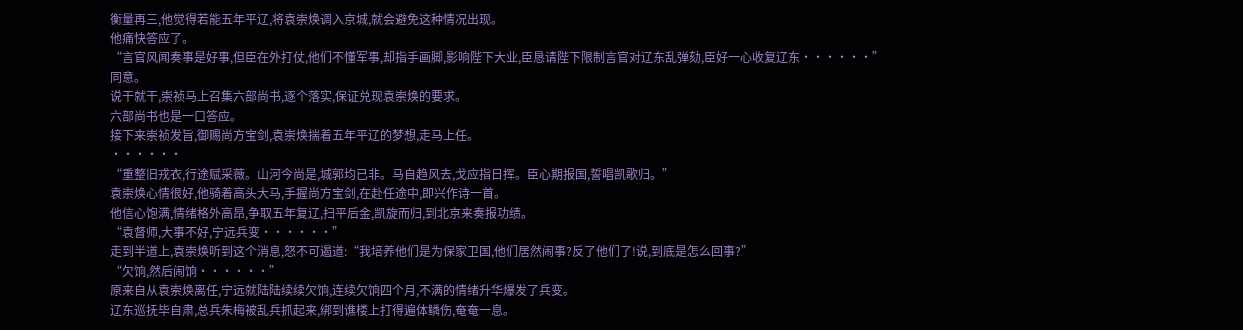衡量再三,他觉得若能五年平辽,将袁崇焕调入京城,就会避免这种情况出现。
他痛快答应了。
“言官风闻奏事是好事,但臣在外打仗,他们不懂军事,却指手画脚,影响陛下大业,臣恳请陛下限制言官对辽东乱弹劾,臣好一心收复辽东······”
同意。
说干就干,崇祯马上召集六部尚书,逐个落实,保证兑现袁崇焕的要求。
六部尚书也是一口答应。
接下来崇祯发旨,御赐尚方宝剑,袁崇焕揣着五年平辽的梦想,走马上任。
······
“重整旧戎衣,行途赋采薇。山河今尚是,城郭均已非。马自趋风去,戈应指日挥。臣心期报国,誓唱凯歌归。”
袁崇焕心情很好,他骑着高头大马,手握尚方宝剑,在赴任途中,即兴作诗一首。
他信心饱满,情绪格外高昂,争取五年复辽,扫平后金,凯旋而归,到北京来奏报功绩。
“袁督师,大事不好,宁远兵变······”
走到半道上,袁崇焕听到这个消息,怒不可遏道:“我培养他们是为保家卫国,他们居然闹事?反了他们了!说,到底是怎么回事?”
“欠饷,然后闹饷······”
原来自从袁崇焕离任,宁远就陆陆续续欠饷,连续欠饷四个月,不满的情绪升华爆发了兵变。
辽东巡抚毕自肃,总兵朱梅被乱兵抓起来,绑到谯楼上打得遍体鳞伤,奄奄一息。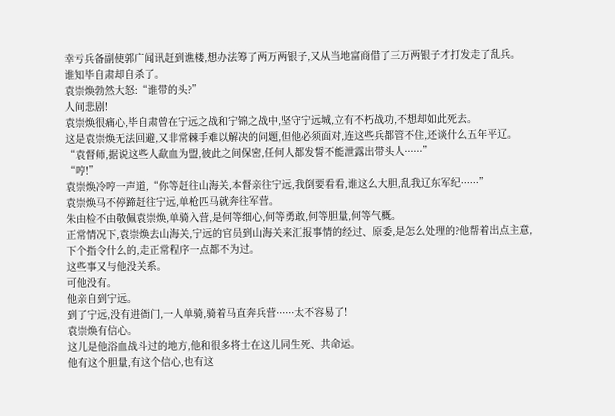幸亏兵备副使郭广闻讯赶到谯楼,想办法筹了两万两银子,又从当地富商借了三万两银子才打发走了乱兵。
谁知毕自肃却自杀了。
袁崇焕勃然大怒:“谁带的头?”
人间悲剧!
袁崇焕很痛心,毕自肃曾在宁远之战和宁锦之战中,坚守宁远城,立有不朽战功,不想却如此死去。
这是袁崇焕无法回避,又非常棘手难以解决的问题,但他必须面对,连这些兵都管不住,还谈什么五年平辽。
“袁督师,据说这些人歃血为盟,彼此之间保密,任何人都发誓不能泄露出带头人······”
“哼!”
袁崇焕冷哼一声道,“你等赶往山海关,本督亲往宁远,我倒要看看,谁这么大胆,乱我辽东军纪······”
袁崇焕马不停蹄赶往宁远,单枪匹马就奔往军营。
朱由检不由敬佩袁崇焕,单骑入营,是何等细心,何等勇敢,何等胆量,何等气概。
正常情况下,袁崇焕去山海关,宁远的官员到山海关来汇报事情的经过、原委,是怎么处理的?他帮着出点主意,下个指令什么的,走正常程序一点都不为过。
这些事又与他没关系。
可他没有。
他亲自到宁远。
到了宁远,没有进衙门,一人单骑,骑着马直奔兵营······太不容易了!
袁崇焕有信心。
这儿是他浴血战斗过的地方,他和很多将士在这儿同生死、共命运。
他有这个胆量,有这个信心,也有这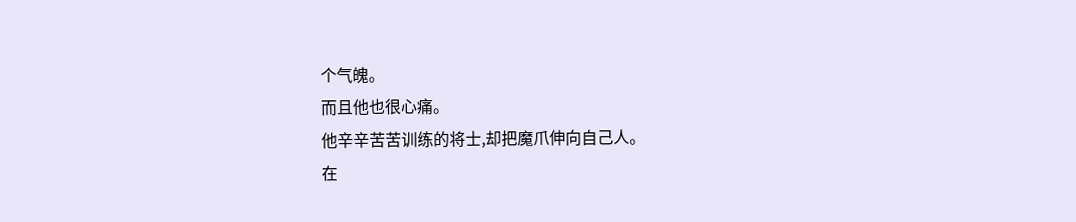个气魄。
而且他也很心痛。
他辛辛苦苦训练的将士,却把魔爪伸向自己人。
在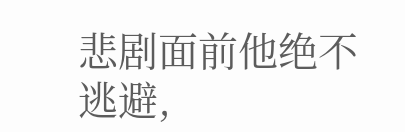悲剧面前他绝不逃避,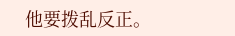他要拨乱反正。